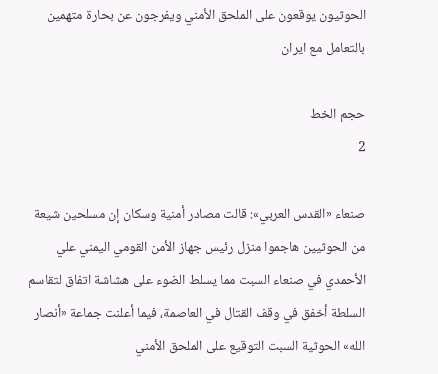الحوثيون يوقعون على الملحق الأمني ويفرجون عن بحارة متهمين بالتعامل مع ايران

حجم الخط
2

صنعاء «القدس العربي»: قالت مصادر أمنية وسكان إن مسلحين شيعة من الحوثيين هاجموا منزل رئيس جهاز الأمن القومي اليمني علي الأحمدي في صنعاء السبت مما يسلط الضوء على هشاشة اتفاق لتقاسم السلطة أخفق في وقف القتال في العاصمة، فيما أعلنت جماعة «أنصار الله» الحوثية السبت التوقيع على الملحق الأمني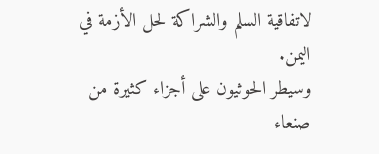لاتفاقية السلم والشراكة لحل الأزمة في اليمن.
وسيطر الحوثيون على أجزاء كثيرة من صنعاء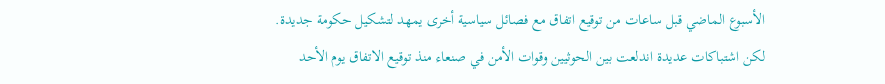الأسبوع الماضي قبل ساعات من توقيع اتفاق مع فصائل سياسية أخرى يمهد لتشكيل حكومة جديدة.
لكن اشتباكات عديدة اندلعت بين الحوثيين وقوات الأمن في صنعاء منذ توقيع الاتفاق يوم الأحد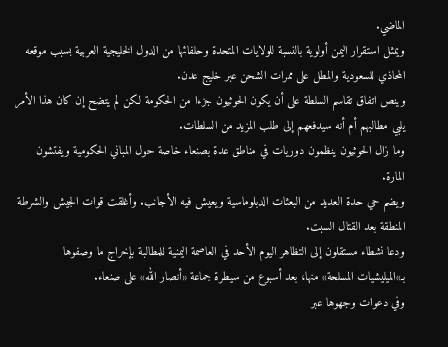الماضي.
ويمثل استقرار اليمن أولوية بالنسبة للولايات المتحدة وحلفائها من الدول الخليجية العربية بسبب موقعه المحاذي للسعودية والمطل على ممرات الشحن عبر خليج عدن.
وينص اتفاق تقاسم السلطة على أن يكون الحوثيون جزءا من الحكومة لكن لم يتضح إن كان هذا الأمر يلبي مطالبهم أم أنه سيدفعهم إلى طلب المزيد من السلطات.
وما زال الحوثيون ينظمون دوريات في مناطق عدة بصنعاء خاصة حول المباني الحكومية ويفتشون المارة.
ويضم حي حدة العديد من البعثات الدبلوماسية ويعيش فيه الأجانب. وأغلقت قوات الجيش والشرطة المنطقة بعد القتال السبت.
ودعا نشطاء مستقلون إلى التظاهر اليوم الأحد في العاصمة اليمنية للمطالبة بإخراج ما وصفوها بـ»الميليشيات المسلحة» منها، بعد أسبوع من سيطرة جماعة «أنصار الله» على صنعاء.
وفي دعوات وجهوها عبر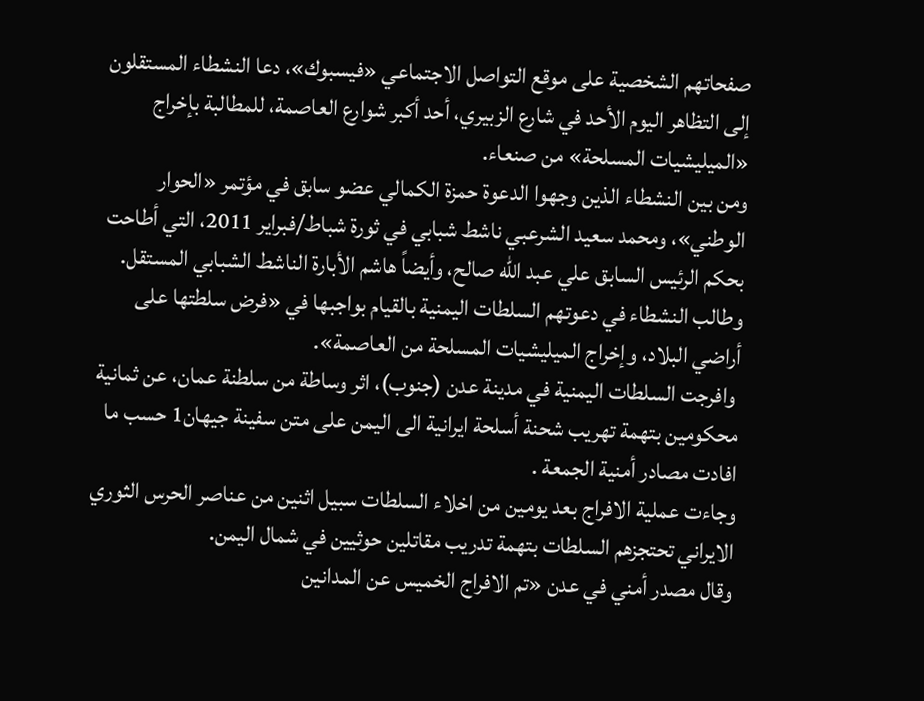صفحاتهم الشخصية على موقع التواصل الاجتماعي «فيسبوك»، دعا النشطاء المستقلون إلى التظاهر اليوم الأحد في شارع الزبيري، أحد أكبر شوارع العاصمة، للمطالبة بإخراج «الميليشيات المسلحة» من صنعاء.
ومن بين النشطاء الذين وجهوا الدعوة حمزة الكمالي عضو سابق في مؤتمر «الحوار الوطني»، ومحمد سعيد الشرعبي ناشط شبابي في ثورة شباط/فبراير 2011، التي أطاحت بحكم الرئيس السابق علي عبد الله صالح، وأيضاً هاشم الأبارة الناشط الشبابي المستقل.
وطالب النشطاء في دعوتهم السلطات اليمنية بالقيام بواجبها في «فرض سلطتها على أراضي البلاد، وإخراج الميليشيات المسلحة من العاصمة».
 وافرجت السلطات اليمنية في مدينة عدن (جنوب)، اثر وساطة من سلطنة عمان، عن ثمانية محكومين بتهمة تهريب شحنة أسلحة ايرانية الى اليمن على متن سفينة جيهان1 حسب ما افادت مصادر أمنية الجمعة .
وجاءت عملية الافراج بعد يومين من اخلاء السلطات سبيل اثنين من عناصر الحرس الثوري الايراني تحتجزهم السلطات بتهمة تدريب مقاتلين حوثيين في شمال اليمن.
وقال مصدر أمني في عدن «تم الافراج الخميس عن المدانين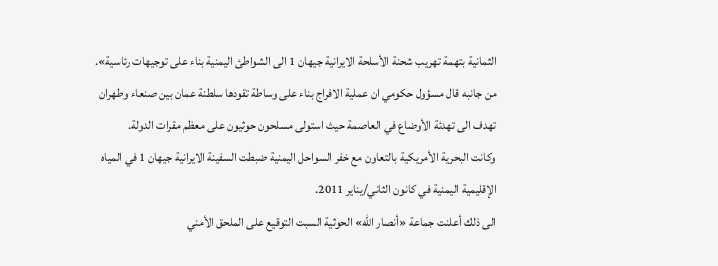الثمانية بتهمة تهريب شحنة الأسلحة الايرانية جيهان 1 الى الشواطئ اليمنية بناء على توجيهات رئاسية».
من جانبه قال مسؤول حكومي ان عملية الافراج بناء على وساطة تقودها سلطنة عمان بين صنعاء وطهران تهدف الى تهدئة الأوضاع في العاصمة حيث استولى مسلحون حوثيون على معظم مقرات الدولة.
وكانت البحرية الأمريكية بالتعاون مع خفر السواحل اليمنية ضبطت السفينة الايرانية جيهان 1 في المياه الإقليمية اليمنية في كانون الثاني/يناير 2011.
الى ذلك أعلنت جماعة «أنصار الله» الحوثية السبت التوقيع على الملحق الأمني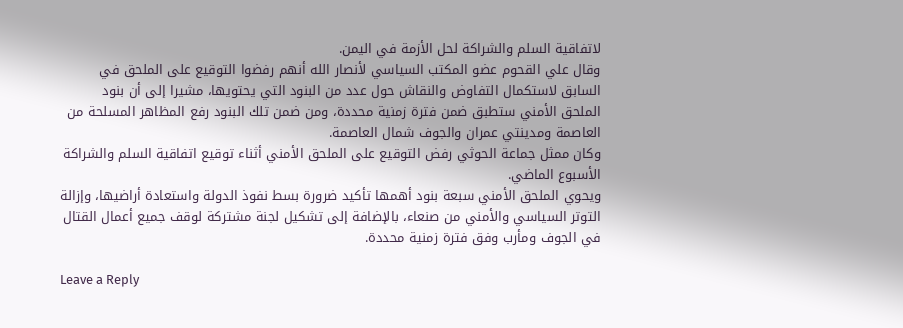لاتفاقية السلم والشراكة لحل الأزمة في اليمن.
وقال علي القحوم عضو المكتب السياسي لأنصار الله أنهم رفضوا التوقيع على الملحق في السابق لاستكمال التفاوض والنقاش حول عدد من البنود التي يحتويها، مشيرا إلى أن بنود الملحق الأمني ستطبق ضمن فترة زمنية محددة، ومن ضمن تلك البنود رفع المظاهر المسلحة من العاصمة ومدينتي عمران والجوف شمال العاصمة.
وكان ممثل جماعة الحوثي رفض التوقيع على الملحق الأمني أثناء توقيع اتفاقية السلم والشراكة الأسبوع الماضي.
ويحوي الملحق الأمني سبعة بنود أهمها تأكيد ضرورة بسط نفوذ الدولة واستعادة أراضيها، وإزالة التوتر السياسي والأمني من صنعاء، بالإضافة إلى تشكيل لجنة مشتركة لوقف جميع أعمال القتال في الجوف ومأرب وفق فترة زمنية محددة.

Leave a Reply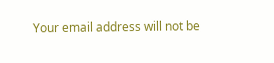Your email address will not be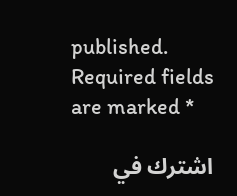published. Required fields are marked *

اشترك في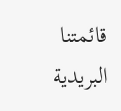قائمتنا البريدية